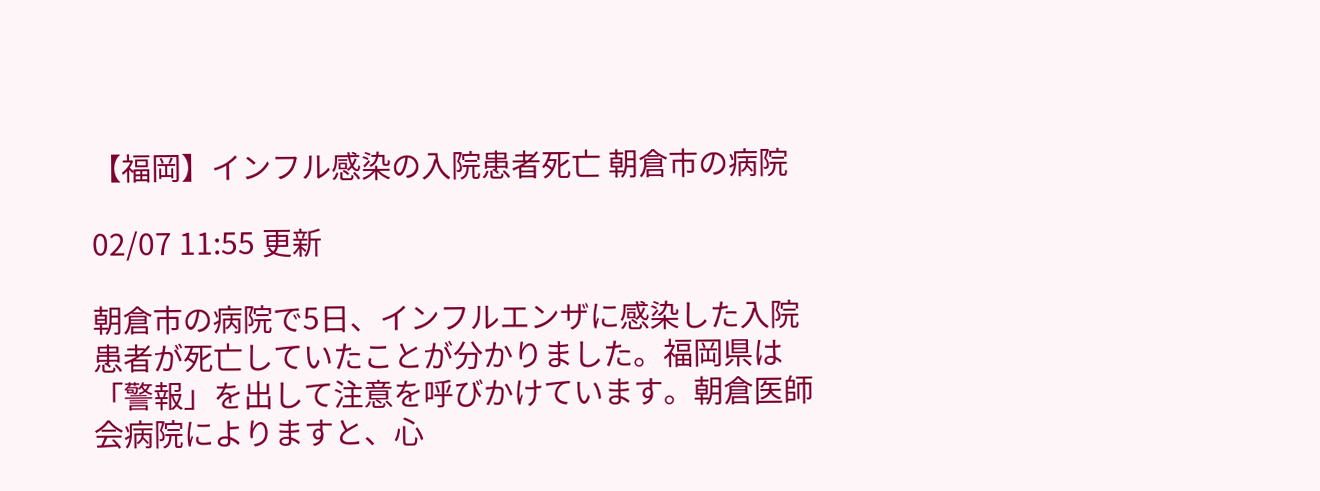【福岡】インフル感染の入院患者死亡 朝倉市の病院

02/07 11:55 更新

朝倉市の病院で5日、インフルエンザに感染した入院患者が死亡していたことが分かりました。福岡県は「警報」を出して注意を呼びかけています。朝倉医師会病院によりますと、心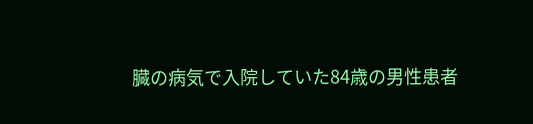臓の病気で入院していた84歳の男性患者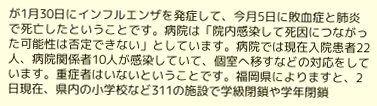が1月30日にインフルエンザを発症して、今月5日に敗血症と肺炎で死亡したということです。病院は「院内感染して死因につながった可能性は否定できない」としています。病院では現在入院患者22人、病院関係者10人が感染していて、個室へ移すなどの対応をしています。重症者はいないということです。福岡県によりますと、2日現在、県内の小学校など311の施設で学級閉鎖や学年閉鎖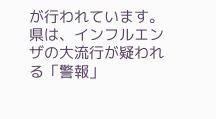が行われています。県は、インフルエンザの大流行が疑われる「警報」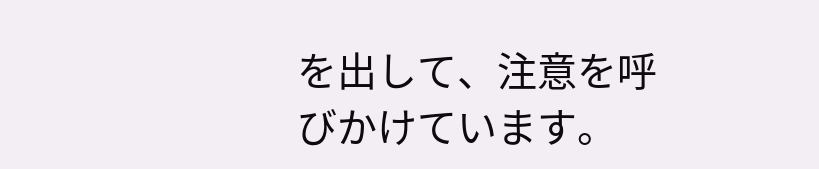を出して、注意を呼びかけています。